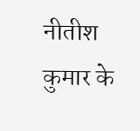नीतीश कुमार के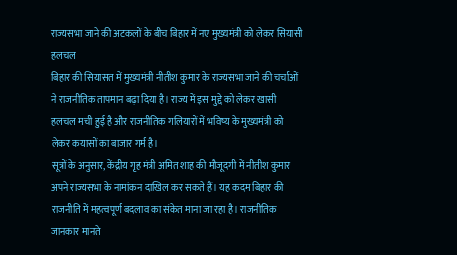राज्यसभा जाने की अटकलों के बीच बिहार में नए मुख्यमंत्री को लेकर सियासी हलचल
बिहार की सियासत में मुख्यमंत्री नीतीश कुमार के राज्यसभा जाने की चर्चाओं ने राजनीतिक तापमान बढ़ा दिया है। राज्य में इस मुद्दे को लेकर खासी हलचल मची हुई है और राजनीतिक गलियारों में भविष्य के मुख्यमंत्री को लेकर कयासों का बाजार गर्म है।
सूत्रों के अनुसार, केंद्रीय गृह मंत्री अमित शाह की मौजूदगी में नीतीश कुमार अपने राज्यसभा के नामांकन दाखिल कर सकते हैं। यह कदम बिहार की राजनीति में महत्वपूर्ण बदलाव का संकेत माना जा रहा है। राजनीतिक जानकार मानते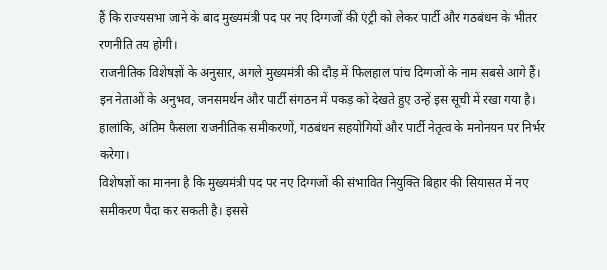हैं कि राज्यसभा जाने के बाद मुख्यमंत्री पद पर नए दिग्गजों की एंट्री को लेकर पार्टी और गठबंधन के भीतर रणनीति तय होगी।
राजनीतिक विशेषज्ञों के अनुसार, अगले मुख्यमंत्री की दौड़ में फिलहाल पांच दिग्गजों के नाम सबसे आगे हैं। इन नेताओं के अनुभव, जनसमर्थन और पार्टी संगठन में पकड़ को देखते हुए उन्हें इस सूची में रखा गया है। हालांकि, अंतिम फैसला राजनीतिक समीकरणों, गठबंधन सहयोगियों और पार्टी नेतृत्व के मनोनयन पर निर्भर करेगा।
विशेषज्ञों का मानना है कि मुख्यमंत्री पद पर नए दिग्गजों की संभावित नियुक्ति बिहार की सियासत में नए समीकरण पैदा कर सकती है। इससे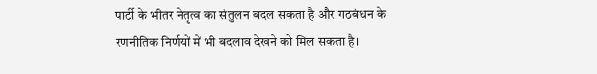पार्टी के भीतर नेतृत्व का संतुलन बदल सकता है और गठबंधन के रणनीतिक निर्णयों में भी बदलाव देखने को मिल सकता है।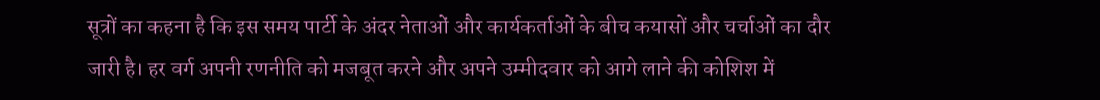सूत्रों का कहना है कि इस समय पार्टी के अंदर नेताओं और कार्यकर्ताओं के बीच कयासों और चर्चाओं का दौर जारी है। हर वर्ग अपनी रणनीति को मजबूत करने और अपने उम्मीदवार को आगे लाने की कोशिश में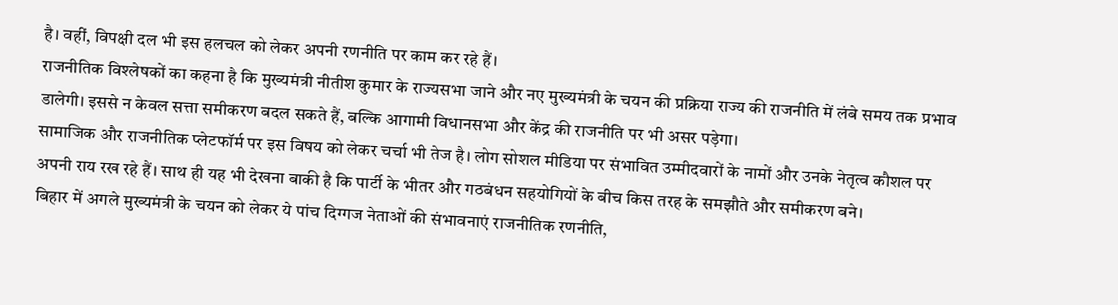है। वहीं, विपक्षी दल भी इस हलचल को लेकर अपनी रणनीति पर काम कर रहे हैं।
राजनीतिक विश्लेषकों का कहना है कि मुख्यमंत्री नीतीश कुमार के राज्यसभा जाने और नए मुख्यमंत्री के चयन की प्रक्रिया राज्य की राजनीति में लंबे समय तक प्रभाव डालेगी। इससे न केवल सत्ता समीकरण बदल सकते हैं, बल्कि आगामी विधानसभा और केंद्र की राजनीति पर भी असर पड़ेगा।
सामाजिक और राजनीतिक प्लेटफॉर्म पर इस विषय को लेकर चर्चा भी तेज है। लोग सोशल मीडिया पर संभावित उम्मीदवारों के नामों और उनके नेतृत्व कौशल पर अपनी राय रख रहे हैं। साथ ही यह भी देखना बाकी है कि पार्टी के भीतर और गठबंधन सहयोगियों के बीच किस तरह के समझौते और समीकरण बने।
बिहार में अगले मुख्यमंत्री के चयन को लेकर ये पांच दिग्गज नेताओं की संभावनाएं राजनीतिक रणनीति,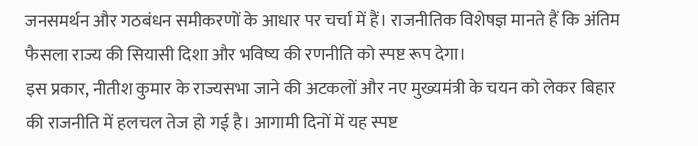जनसमर्थन और गठबंधन समीकरणों के आधार पर चर्चा में हैं। राजनीतिक विशेषज्ञ मानते हैं कि अंतिम फैसला राज्य की सियासी दिशा और भविष्य की रणनीति को स्पष्ट रूप देगा।
इस प्रकार, नीतीश कुमार के राज्यसभा जाने की अटकलों और नए मुख्यमंत्री के चयन को लेकर बिहार की राजनीति में हलचल तेज हो गई है। आगामी दिनों में यह स्पष्ट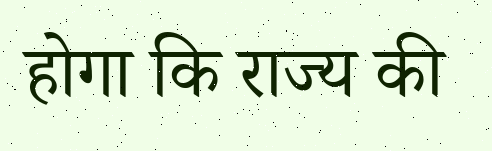होगा कि राज्य की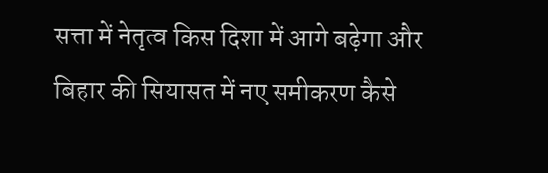सत्ता में नेतृत्व किस दिशा में आगे बढ़ेगा और बिहार की सियासत में नए समीकरण कैसे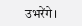उभरेंगे।